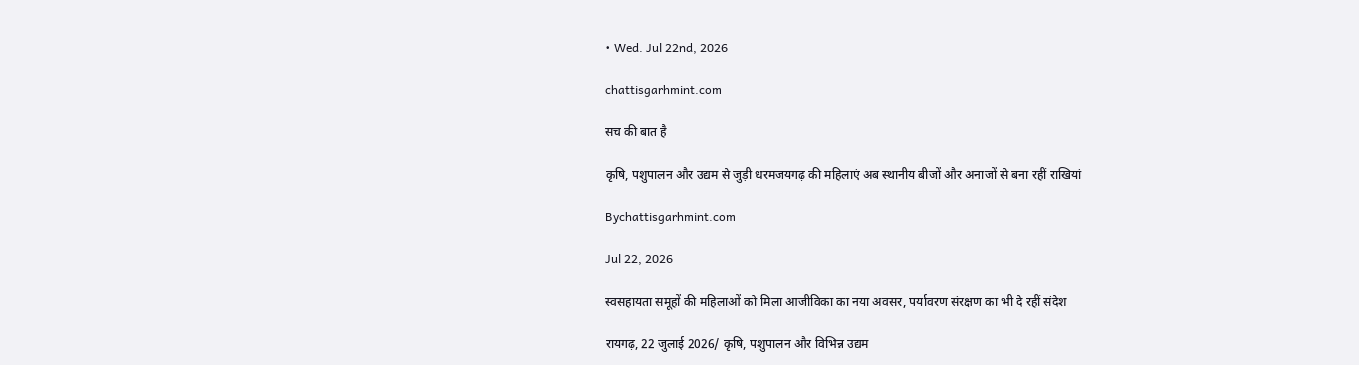• Wed. Jul 22nd, 2026

chattisgarhmint.com

सच की बात है

कृषि, पशुपालन और उद्यम से जुड़ी धरमजयगढ़ की महिलाएं अब स्थानीय बीजों और अनाजों से बना रहीं राखियां

Bychattisgarhmint.com

Jul 22, 2026

स्वसहायता समूहों की महिलाओं को मिला आजीविका का नया अवसर, पर्यावरण संरक्षण का भी दे रहीं संदेश

रायगढ़, 22 जुलाई 2026/ कृषि, पशुपालन और विभिन्न उद्यम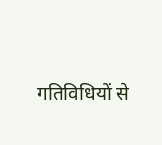गतिविधियों से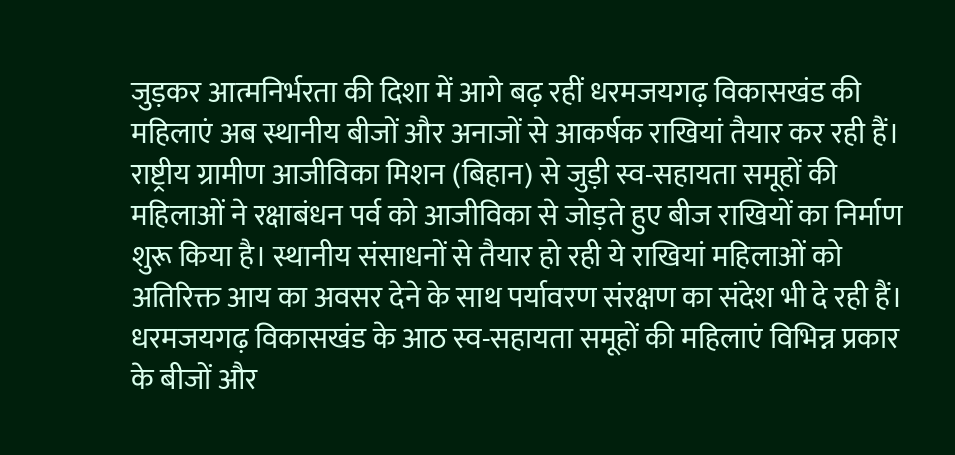जुड़कर आत्मनिर्भरता की दिशा में आगे बढ़ रहीं धरमजयगढ़ विकासखंड की महिलाएं अब स्थानीय बीजों और अनाजों से आकर्षक राखियां तैयार कर रही हैं। राष्ट्रीय ग्रामीण आजीविका मिशन (बिहान) से जुड़ी स्व-सहायता समूहों की महिलाओं ने रक्षाबंधन पर्व को आजीविका से जोड़ते हुए बीज राखियों का निर्माण शुरू किया है। स्थानीय संसाधनों से तैयार हो रही ये राखियां महिलाओं को अतिरिक्त आय का अवसर देने के साथ पर्यावरण संरक्षण का संदेश भी दे रही हैं।
धरमजयगढ़ विकासखंड के आठ स्व-सहायता समूहों की महिलाएं विभिन्न प्रकार के बीजों और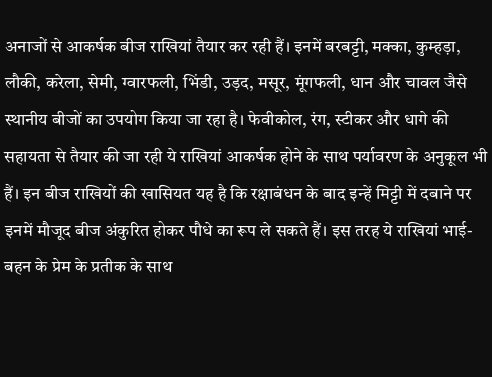अनाजों से आकर्षक बीज राखियां तैयार कर रही हैं। इनमें बरबट्टी, मक्का, कुम्हड़ा, लौकी, करेला, सेमी, ग्वारफली, भिंडी, उड़द, मसूर, मूंगफली, धान और चावल जैसे स्थानीय बीजों का उपयोग किया जा रहा है। फेवीकोल, रंग, स्टीकर और धागे की सहायता से तैयार की जा रही ये राखियां आकर्षक होने के साथ पर्यावरण के अनुकूल भी हैं। इन बीज राखियों की खासियत यह है कि रक्षाबंधन के बाद इन्हें मिट्टी में दबाने पर इनमें मौजूद बीज अंकुरित होकर पौधे का रूप ले सकते हैं। इस तरह ये राखियां भाई-बहन के प्रेम के प्रतीक के साथ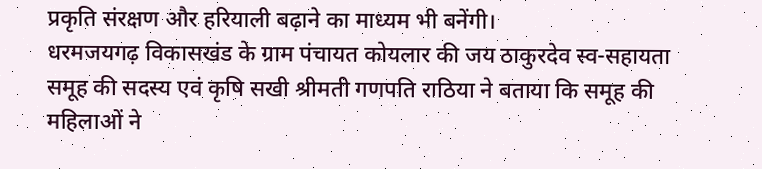प्रकृति संरक्षण और हरियाली बढ़ाने का माध्यम भी बनेंगी।
धरमजयगढ़ विकासखंड के ग्राम पंचायत कोयलार की जय ठाकुरदेव स्व-सहायता समूह की सदस्य एवं कृषि सखी श्रीमती गणपति राठिया ने बताया कि समूह की महिलाओं ने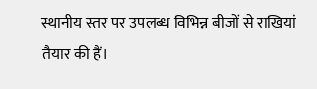स्थानीय स्तर पर उपलब्ध विभिन्न बीजों से राखियां तैयार की हैं।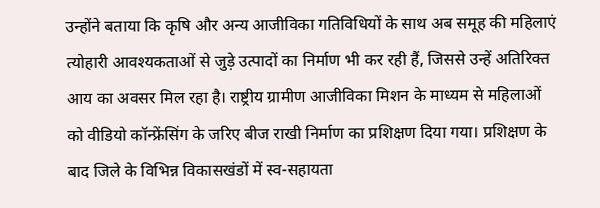उन्होंने बताया कि कृषि और अन्य आजीविका गतिविधियों के साथ अब समूह की महिलाएं त्योहारी आवश्यकताओं से जुड़े उत्पादों का निर्माण भी कर रही हैं, जिससे उन्हें अतिरिक्त आय का अवसर मिल रहा है। राष्ट्रीय ग्रामीण आजीविका मिशन के माध्यम से महिलाओं को वीडियो कॉन्फ्रेंसिंग के जरिए बीज राखी निर्माण का प्रशिक्षण दिया गया। प्रशिक्षण के बाद जिले के विभिन्न विकासखंडों में स्व-सहायता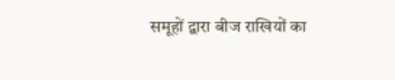समूहों द्वारा बीज राखियों का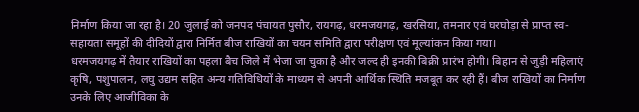निर्माण किया जा रहा है। 20 जुलाई को जनपद पंचायत पुसौर, रायगढ़, धरमजयगढ़, खरसिया, तमनार एवं घरघोड़ा से प्राप्त स्व-सहायता समूहों की दीदियों द्वारा निर्मित बीज राखियों का चयन समिति द्वारा परीक्षण एवं मूल्यांकन किया गया।
धरमजयगढ़ में तैयार राखियों का पहला बैच जिले में भेजा जा चुका है और जल्द ही इनकी बिक्री प्रारंभ होगी। बिहान से जुड़ी महिलाएं कृषि, पशुपालन, लघु उद्यम सहित अन्य गतिविधियों के माध्यम से अपनी आर्थिक स्थिति मजबूत कर रही हैं। बीज राखियों का निर्माण उनके लिए आजीविका के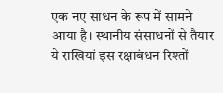एक नए साधन के रूप में सामने आया है। स्थानीय संसाधनों से तैयार ये राखियां इस रक्षाबंधन रिश्तों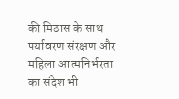की मिठास के साथ पर्यावरण संरक्षण और महिला आत्मनिर्भरता का संदेश भी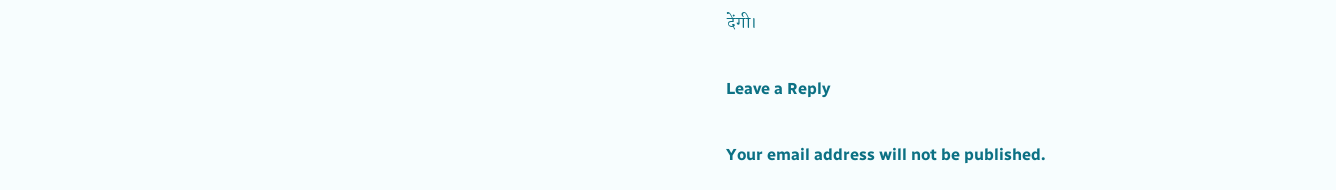देंगी।

Leave a Reply

Your email address will not be published.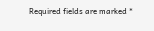Required fields are marked *